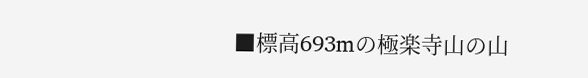■標高693mの極楽寺山の山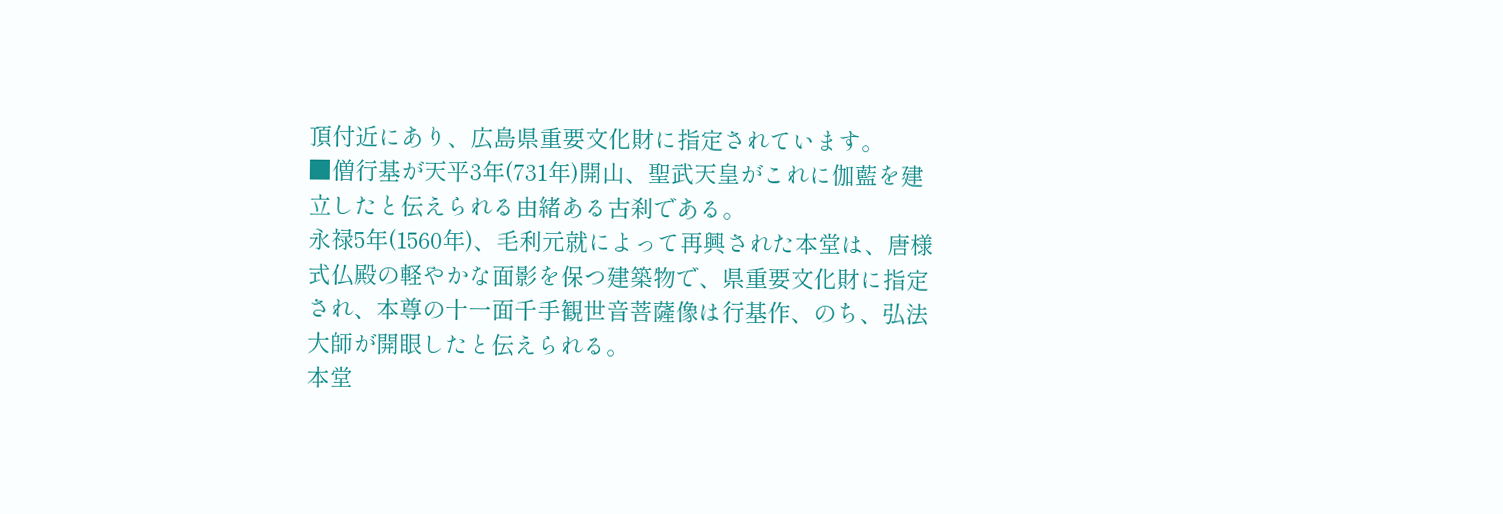頂付近にあり、広島県重要文化財に指定されています。
■僧行基が天平3年(731年)開山、聖武天皇がこれに伽藍を建立したと伝えられる由緒ある古刹である。
永禄5年(1560年)、毛利元就によって再興された本堂は、唐様式仏殿の軽やかな面影を保つ建築物で、県重要文化財に指定され、本尊の十一面千手観世音菩薩像は行基作、のち、弘法大師が開眼したと伝えられる。
本堂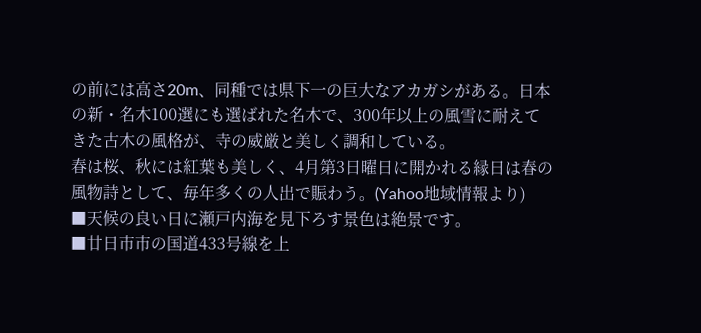の前には高さ20m、同種では県下一の巨大なアカガシがある。日本の新・名木100選にも選ばれた名木で、300年以上の風雪に耐えてきた古木の風格が、寺の威厳と美しく調和している。
春は桜、秋には紅葉も美しく、4月第3日曜日に開かれる縁日は春の風物詩として、毎年多くの人出で賑わう。(Yahoo地域情報より)
■天候の良い日に瀬戸内海を見下ろす景色は絶景です。
■廿日市市の国道433号線を上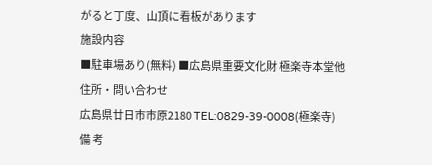がると丁度、山頂に看板があります
施設内容
■駐車場あり(無料) ■広島県重要文化財 極楽寺本堂他
住所・問い合わせ
広島県廿日市市原2180 TEL:0829-39-0008(極楽寺)
備 考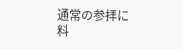通常の参拝に料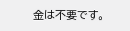金は不要です。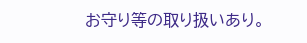お守り等の取り扱いあり。